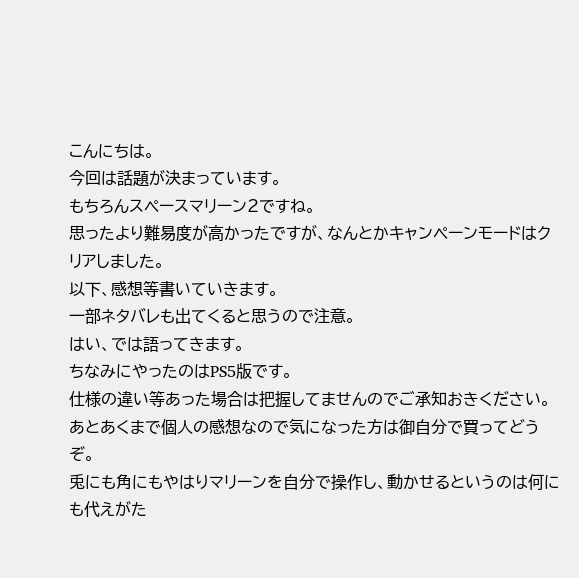こんにちは。
今回は話題が決まっています。
もちろんスペースマリーン2ですね。
思ったより難易度が高かったですが、なんとかキャンペーンモードはクリアしました。
以下、感想等書いていきます。
一部ネタバレも出てくると思うので注意。
はい、では語ってきます。
ちなみにやったのはPS5版です。
仕様の違い等あった場合は把握してませんのでご承知おきください。
あとあくまで個人の感想なので気になった方は御自分で買ってどうぞ。
兎にも角にもやはりマリーンを自分で操作し、動かせるというのは何にも代えがた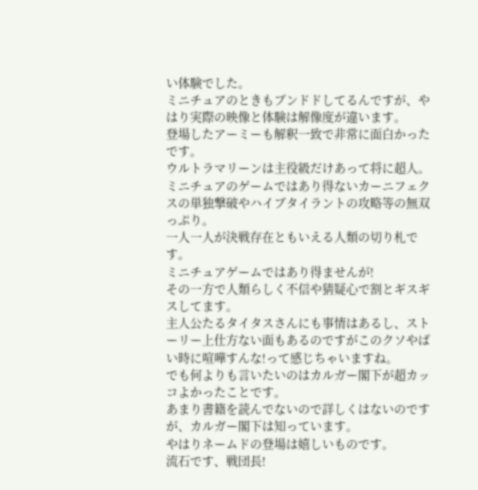い体験でした。
ミニチュアのときもブンドドしてるんですが、やはり実際の映像と体験は解像度が違います。
登場したアーミーも解釈一致で非常に面白かったです。
ウルトラマリーンは主役級だけあって将に超人。
ミニチュアのゲームではあり得ないカーニフェクスの単独撃破やハイブタイラントの攻略等の無双っぷり。
一人一人が決戦存在ともいえる人類の切り札です。
ミニチュアゲームではあり得ませんが!
その一方で人類らしく不信や猜疑心で割とギスギスしてます。
主人公たるタイタスさんにも事情はあるし、ストーリー上仕方ない面もあるのですがこのクソやばい時に喧嘩すんな!って感じちゃいますね。
でも何よりも言いたいのはカルガー閣下が超カッコよかったことです。
あまり書籍を読んでないので詳しくはないのですが、カルガー閣下は知っています。
やはりネームドの登場は嬉しいものです。
流石です、戦団長!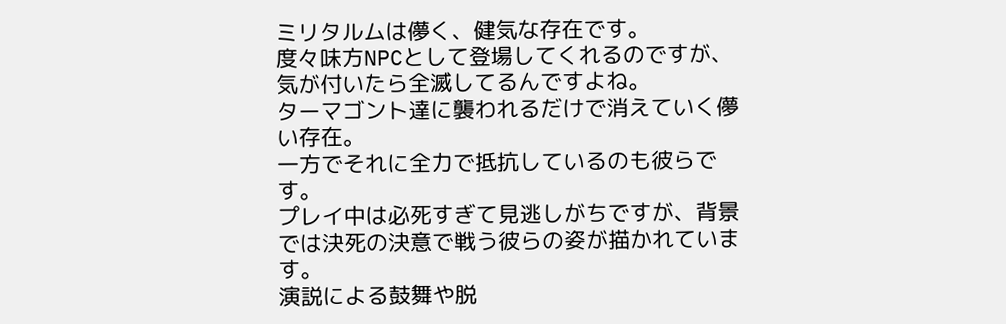ミリタルムは儚く、健気な存在です。
度々味方NPCとして登場してくれるのですが、気が付いたら全滅してるんですよね。
ターマゴント達に襲われるだけで消えていく儚い存在。
一方でそれに全力で抵抗しているのも彼らです。
プレイ中は必死すぎて見逃しがちですが、背景では決死の決意で戦う彼らの姿が描かれています。
演説による鼓舞や脱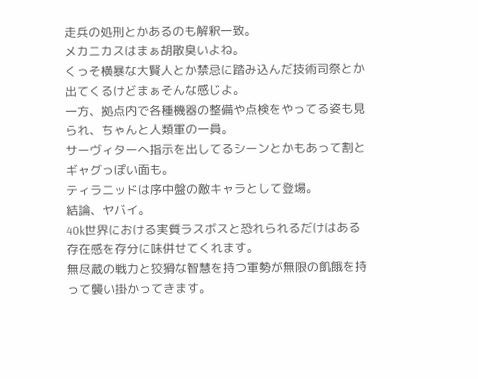走兵の処刑とかあるのも解釈一致。
メカニカスはまぁ胡散臭いよね。
くっそ横暴な大賢人とか禁忌に踏み込んだ技術司祭とか出てくるけどまぁそんな感じよ。
一方、拠点内で各種機器の整備や点検をやってる姿も見られ、ちゃんと人類軍の一員。
サーヴィターへ指示を出してるシーンとかもあって割とギャグっぽい面も。
ティラニッドは序中盤の敵キャラとして登場。
結論、ヤバイ。
40k世界における実質ラスボスと恐れられるだけはある存在感を存分に味併せてくれます。
無尽蔵の戦力と狡猾な智慧を持つ軍勢が無限の飢餓を持って襲い掛かってきます。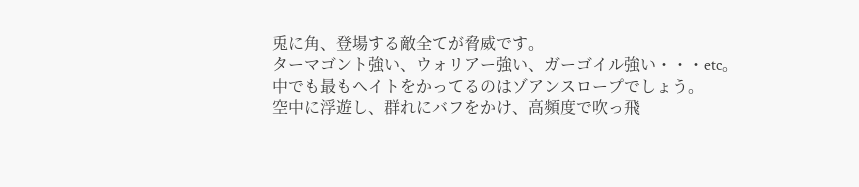兎に角、登場する敵全てが脅威です。
ターマゴント強い、ウォリアー強い、ガーゴイル強い・・・etc。
中でも最もヘイトをかってるのはゾアンスロープでしょう。
空中に浮遊し、群れにバフをかけ、高頻度で吹っ飛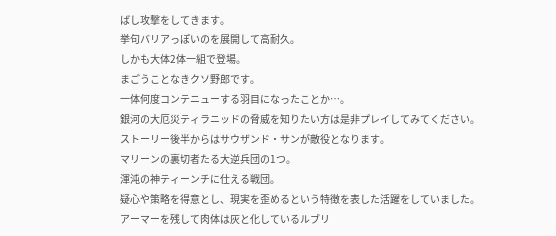ばし攻撃をしてきます。
挙句バリアっぽいのを展開して高耐久。
しかも大体2体一組で登場。
まごうことなきクソ野郎です。
一体何度コンテニューする羽目になったことか…。
銀河の大厄災ティラニッドの脅威を知りたい方は是非プレイしてみてください。
ストーリー後半からはサウザンド・サンが敵役となります。
マリーンの裏切者たる大逆兵団の1つ。
渾沌の神ティーンチに仕える戦団。
疑心や策略を得意とし、現実を歪めるという特徴を表した活躍をしていました。
アーマーを残して肉体は灰と化しているルブリ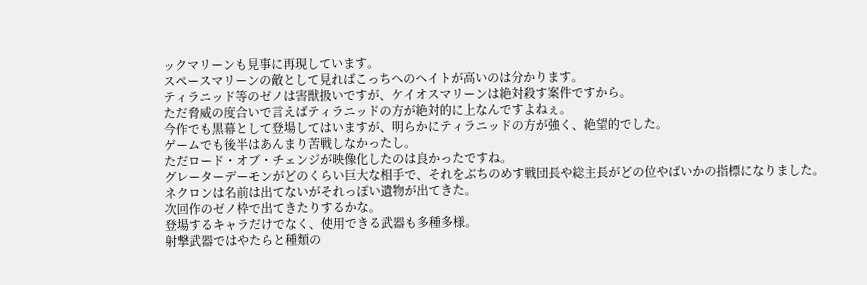ックマリーンも見事に再現しています。
スペースマリーンの敵として見ればこっちへのヘイトが高いのは分かります。
ティラニッド等のゼノは害獣扱いですが、ケイオスマリーンは絶対殺す案件ですから。
ただ脅威の度合いで言えばティラニッドの方が絶対的に上なんですよねぇ。
今作でも黒幕として登場してはいますが、明らかにティラニッドの方が強く、絶望的でした。
ゲームでも後半はあんまり苦戦しなかったし。
ただロード・オブ・チェンジが映像化したのは良かったですね。
グレーターデーモンがどのくらい巨大な相手で、それをぶちのめす戦団長や総主長がどの位やばいかの指標になりました。
ネクロンは名前は出てないがそれっぽい遺物が出てきた。
次回作のゼノ枠で出てきたりするかな。
登場するキャラだけでなく、使用できる武器も多種多様。
射撃武器ではやたらと種類の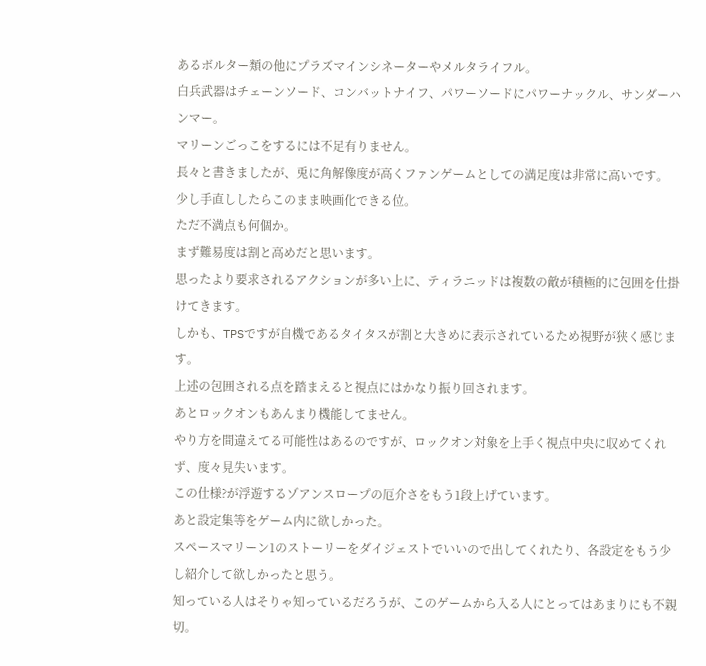あるボルター類の他にプラズマインシネーターやメルタライフル。
白兵武器はチェーンソード、コンバットナイフ、パワーソードにパワーナックル、サンダーハンマー。
マリーンごっこをするには不足有りません。
長々と書きましたが、兎に角解像度が高くファンゲームとしての満足度は非常に高いです。
少し手直ししたらこのまま映画化できる位。
ただ不満点も何個か。
まず難易度は割と高めだと思います。
思ったより要求されるアクションが多い上に、ティラニッドは複数の敵が積極的に包囲を仕掛けてきます。
しかも、TPSですが自機であるタイタスが割と大きめに表示されているため視野が狭く感じます。
上述の包囲される点を踏まえると視点にはかなり振り回されます。
あとロックオンもあんまり機能してません。
やり方を間違えてる可能性はあるのですが、ロックオン対象を上手く視点中央に収めてくれず、度々見失います。
この仕様?が浮遊するゾアンスロープの厄介さをもう1段上げています。
あと設定集等をゲーム内に欲しかった。
スペースマリーン1のストーリーをダイジェストでいいので出してくれたり、各設定をもう少し紹介して欲しかったと思う。
知っている人はそりゃ知っているだろうが、このゲームから入る人にとってはあまりにも不親切。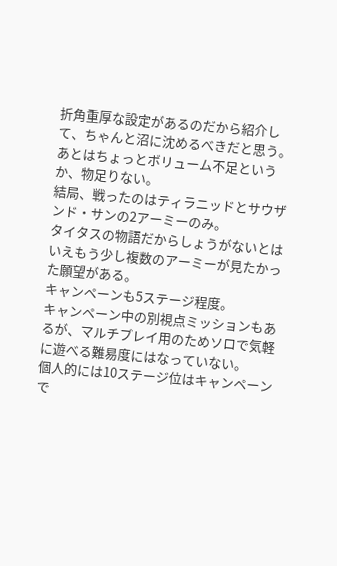折角重厚な設定があるのだから紹介して、ちゃんと沼に沈めるべきだと思う。
あとはちょっとボリューム不足というか、物足りない。
結局、戦ったのはティラニッドとサウザンド・サンの2アーミーのみ。
タイタスの物語だからしょうがないとはいえもう少し複数のアーミーが見たかった願望がある。
キャンペーンも5ステージ程度。
キャンペーン中の別視点ミッションもあるが、マルチプレイ用のためソロで気軽に遊べる難易度にはなっていない。
個人的には10ステージ位はキャンペーンで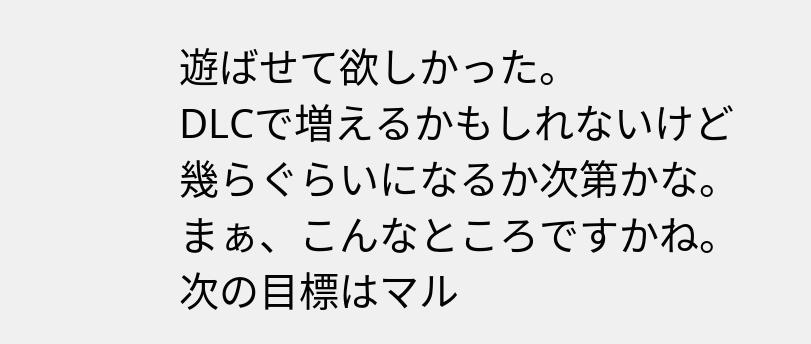遊ばせて欲しかった。
DLCで増えるかもしれないけど幾らぐらいになるか次第かな。
まぁ、こんなところですかね。
次の目標はマル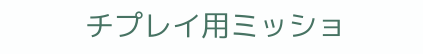チプレイ用ミッショ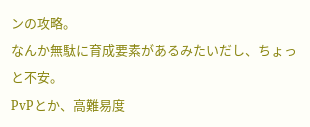ンの攻略。
なんか無駄に育成要素があるみたいだし、ちょっと不安。
PvPとか、高難易度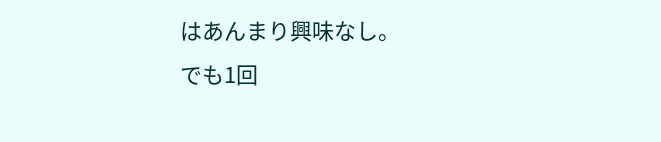はあんまり興味なし。
でも1回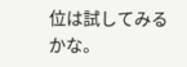位は試してみるかな。